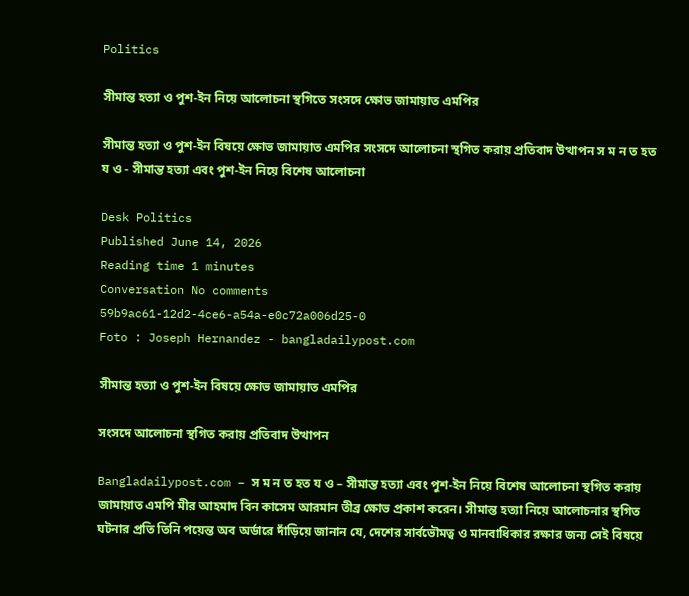Politics

সীমান্ত হত্যা ও পুশ-ইন নিয়ে আলোচনা স্থগিতে সংসদে ক্ষোভ জামায়াত এমপির

সীমান্ত হত্যা ও পুশ-ইন বিষয়ে ক্ষোভ জামায়াত এমপির সংসদে আলোচনা স্থগিত করায় প্রতিবাদ উত্থাপন স ম ন ত হত য ও - সীমান্ত হত্যা এবং পুশ-ইন নিয়ে বিশেষ আলোচনা

Desk Politics
Published June 14, 2026
Reading time 1 minutes
Conversation No comments
59b9ac61-12d2-4ce6-a54a-e0c72a006d25-0
Foto : Joseph Hernandez - bangladailypost.com

সীমান্ত হত্যা ও পুশ-ইন বিষয়ে ক্ষোভ জামায়াত এমপির

সংসদে আলোচনা স্থগিত করায় প্রতিবাদ উত্থাপন

Bangladailypost.com – স ম ন ত হত য ও – সীমান্ত হত্যা এবং পুশ-ইন নিয়ে বিশেষ আলোচনা স্থগিত করায় জামায়াত এমপি মীর আহমাদ বিন কাসেম আরমান তীব্র ক্ষোভ প্রকাশ করেন। সীমান্ত হত্যা নিয়ে আলোচনার স্থগিত ঘটনার প্রতি তিনি পয়েন্ত অব অর্ডারে দাঁড়িয়ে জানান যে, দেশের সার্বভৌমত্ব ও মানবাধিকার রক্ষার জন্য সেই বিষয়ে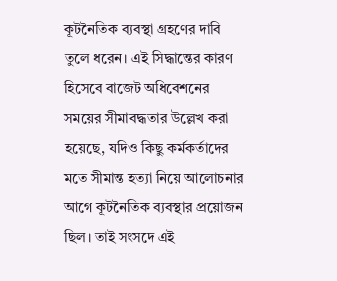কূটনৈতিক ব্যবস্থা গ্রহণের দাবি তুলে ধরেন। এই সিদ্ধান্তের কারণ হিসেবে বাজেট অধিবেশনের সময়ের সীমাবদ্ধতার উল্লেখ করা হয়েছে, যদিও কিছু কর্মকর্তাদের মতে সীমান্ত হত্যা নিয়ে আলোচনার আগে কূটনৈতিক ব্যবস্থার প্রয়োজন ছিল। তাই সংসদে এই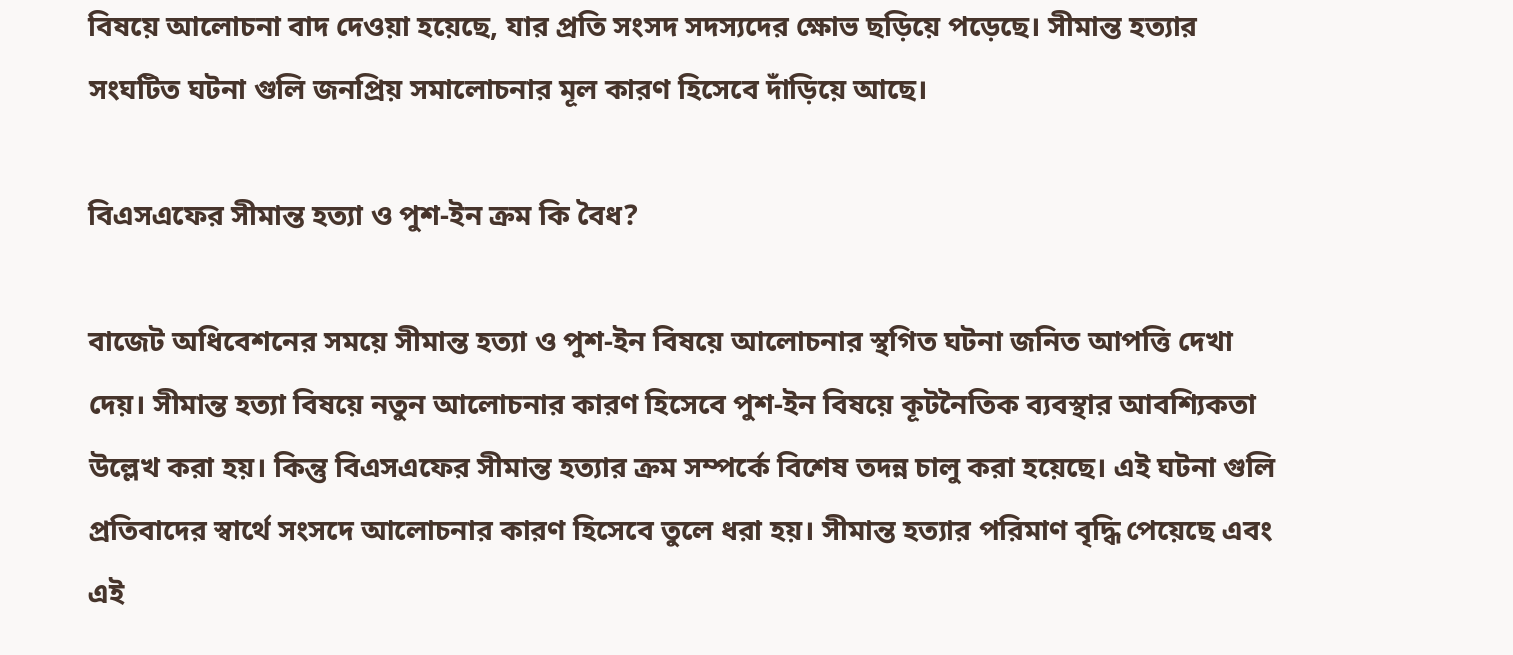বিষয়ে আলোচনা বাদ দেওয়া হয়েছে, যার প্রতি সংসদ সদস্যদের ক্ষোভ ছড়িয়ে পড়েছে। সীমান্ত হত্যার সংঘটিত ঘটনা গুলি জনপ্রিয় সমালোচনার মূল কারণ হিসেবে দাঁড়িয়ে আছে।

বিএসএফের সীমান্ত হত্যা ও পুশ-ইন ক্রম কি বৈধ?

বাজেট অধিবেশনের সময়ে সীমান্ত হত্যা ও পুশ-ইন বিষয়ে আলোচনার স্থগিত ঘটনা জনিত আপত্তি দেখা দেয়। সীমান্ত হত্যা বিষয়ে নতুন আলোচনার কারণ হিসেবে পুশ-ইন বিষয়ে কূটনৈতিক ব্যবস্থার আবশ্যিকতা উল্লেখ করা হয়। কিন্তু বিএসএফের সীমান্ত হত্যার ক্রম সম্পর্কে বিশেষ তদন্ন চালু করা হয়েছে। এই ঘটনা গুলি প্রতিবাদের স্বার্থে সংসদে আলোচনার কারণ হিসেবে তুলে ধরা হয়। সীমান্ত হত্যার পরিমাণ বৃদ্ধি পেয়েছে এবং এই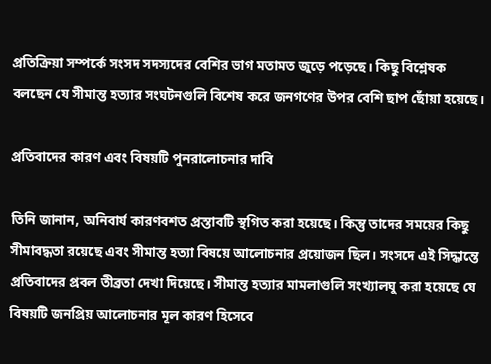প্রতিক্রিয়া সম্পর্কে সংসদ সদস্যদের বেশির ভাগ মতামত জুড়ে পড়েছে। কিছু বিশ্লেষক বলছেন যে সীমান্ত হত্যার সংঘটনগুলি বিশেষ করে জনগণের উপর বেশি ছাপ ছোঁয়া হয়েছে।

প্রতিবাদের কারণ এবং বিষয়টি পুনরালোচনার দাবি

তিনি জানান, অনিবার্য কারণবশত প্রস্তাবটি স্থগিত করা হয়েছে। কিন্তু তাদের সময়ের কিছু সীমাবদ্ধতা রয়েছে এবং সীমান্ত হত্যা বিষয়ে আলোচনার প্রয়োজন ছিল। সংসদে এই সিদ্ধান্তে প্রতিবাদের প্রবল তীব্রতা দেখা দিয়েছে। সীমান্ত হত্যার মামলাগুলি সংখ্যালঘু করা হয়েছে যে বিষয়টি জনপ্রিয় আলোচনার মূল কারণ হিসেবে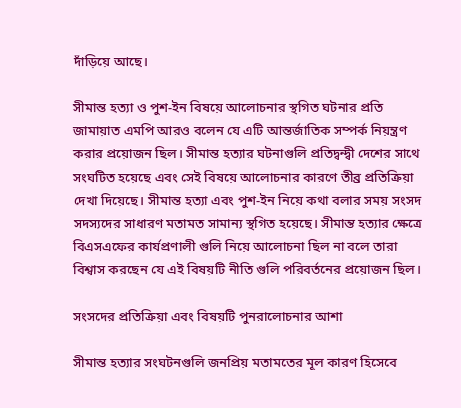দাঁড়িয়ে আছে।

সীমান্ত হত্যা ও পুশ-ইন বিষয়ে আলোচনার স্থগিত ঘটনার প্রতি জামায়াত এমপি আরও বলেন যে এটি আন্তর্জাতিক সম্পর্ক নিয়ন্ত্রণ করার প্রয়োজন ছিল। সীমান্ত হত্যার ঘটনাগুলি প্রতিদ্বন্দ্বী দেশের সাথে সংঘটিত হয়েছে এবং সেই বিষয়ে আলোচনার কারণে তীব্র প্রতিক্রিয়া দেখা দিয়েছে। সীমান্ত হত্যা এবং পুশ-ইন নিয়ে কথা বলার সময় সংসদ সদস্যদের সাধারণ মতামত সামান্য স্থগিত হয়েছে। সীমান্ত হত্যার ক্ষেত্রে বিএসএফের কার্যপ্রণালী গুলি নিয়ে আলোচনা ছিল না বলে তারা বিশ্বাস করছেন যে এই বিষয়টি নীতি গুলি পরিবর্তনের প্রয়োজন ছিল।

সংসদের প্রতিক্রিয়া এবং বিষয়টি পুনরালোচনার আশা

সীমান্ত হত্যার সংঘটনগুলি জনপ্রিয় মতামতের মূল কারণ হিসেবে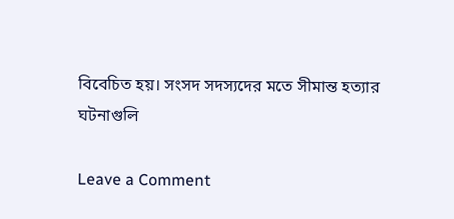বিবেচিত হয়। সংসদ সদস্যদের মতে সীমান্ত হত্যার ঘটনাগুলি

Leave a Comment